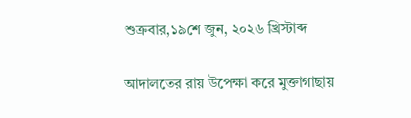শুক্রবার,১৯শে জুন, ২০২৬ খ্রিস্টাব্দ

আদালতের রায় উপেক্ষা করে মুক্তাগাছায়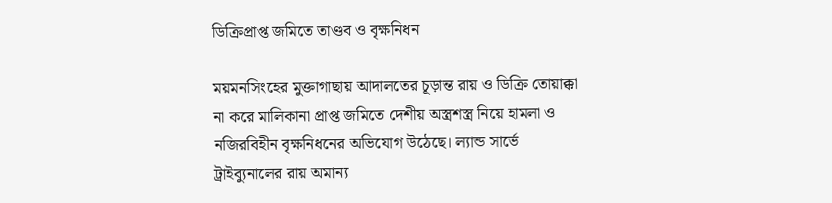ডিক্রিপ্রাপ্ত জমিতে তাণ্ডব ও বৃক্ষনিধন

ময়মনসিংহের মুক্তাগাছায় আদালতের চূড়ান্ত রায় ও ডিক্রি তোয়াক্কা না করে মালিকানা প্রাপ্ত জমিতে দেশীয় অস্ত্রশস্ত্র নিয়ে হামলা ও নজিরবিহীন বৃক্ষনিধনের অভিযোগ উঠেছে। ল্যান্ড সার্ভে ট্রাইব্যুনালের রায় অমান্য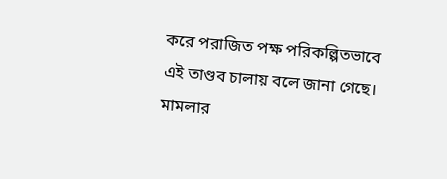করে পরাজিত পক্ষ পরিকল্পিতভাবে এই তাণ্ডব চালায় বলে জানা গেছে।
মামলার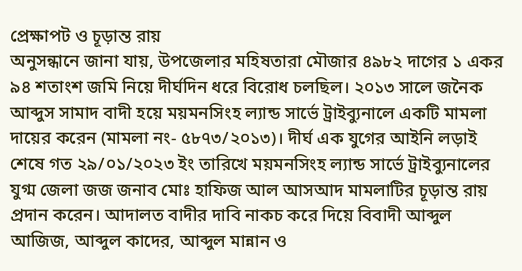প্রেক্ষাপট ও চূড়ান্ত রায়
অনুসন্ধানে জানা যায়, উপজেলার মহিষতারা মৌজার ৪৯৮২ দাগের ১ একর ৯৪ শতাংশ জমি নিয়ে দীর্ঘদিন ধরে বিরোধ চলছিল। ২০১৩ সালে জনৈক আব্দুস সামাদ বাদী হয়ে ময়মনসিংহ ল্যান্ড সার্ভে ট্রাইব্যুনালে একটি মামলা দায়ের করেন (মামলা নং- ৫৮৭৩/২০১৩)। দীর্ঘ এক যুগের আইনি লড়াই শেষে গত ২৯/০১/২০২৩ ইং তারিখে ময়মনসিংহ ল্যান্ড সার্ভে ট্রাইব্যুনালের যুগ্ম জেলা জজ জনাব মোঃ হাফিজ আল আসআদ মামলাটির চূড়ান্ত রায় প্রদান করেন। আদালত বাদীর দাবি নাকচ করে দিয়ে বিবাদী আব্দুল আজিজ, আব্দুল কাদের, আব্দুল মান্নান ও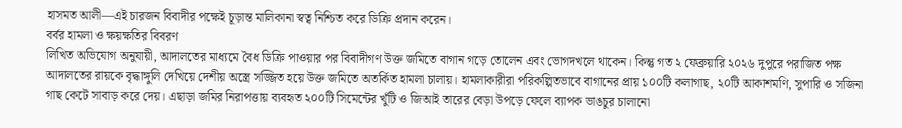হাসমত আলী—এই চারজন বিবাদীর পক্ষেই চূড়ান্ত মালিকানা স্বত্ব নিশ্চিত করে ডিক্রি প্রদান করেন।
বর্বর হামলা ও ক্ষয়ক্ষতির বিবরণ
লিখিত অভিযোগ অনুযায়ী, আদালতের মাধ্যমে বৈধ ডিক্রি পাওয়ার পর বিবাদীগণ উক্ত জমিতে বাগান গড়ে তোলেন এবং ভোগদখলে থাকেন। কিন্তু গত ২ ফেব্রুয়ারি ২০২৬ দুপুরে পরাজিত পক্ষ আদালতের রায়কে বৃদ্ধাঙ্গুলি দেখিয়ে দেশীয় অস্ত্রে সজ্জিত হয়ে উক্ত জমিতে অতর্কিত হামলা চালায়। হামলাকারীরা পরিকল্পিতভাবে বাগানের প্রায় ১০০টি কলাগাছ, ২০টি আকাশমণি, সুপারি ও সজিনা গাছ কেটে সাবাড় করে দেয়। এছাড়া জমির নিরাপত্তায় ব্যবহৃত ২০০টি সিমেন্টের খুঁটি ও জিআই তারের বেড়া উপড়ে ফেলে ব্যাপক ভাঙচুর চালানো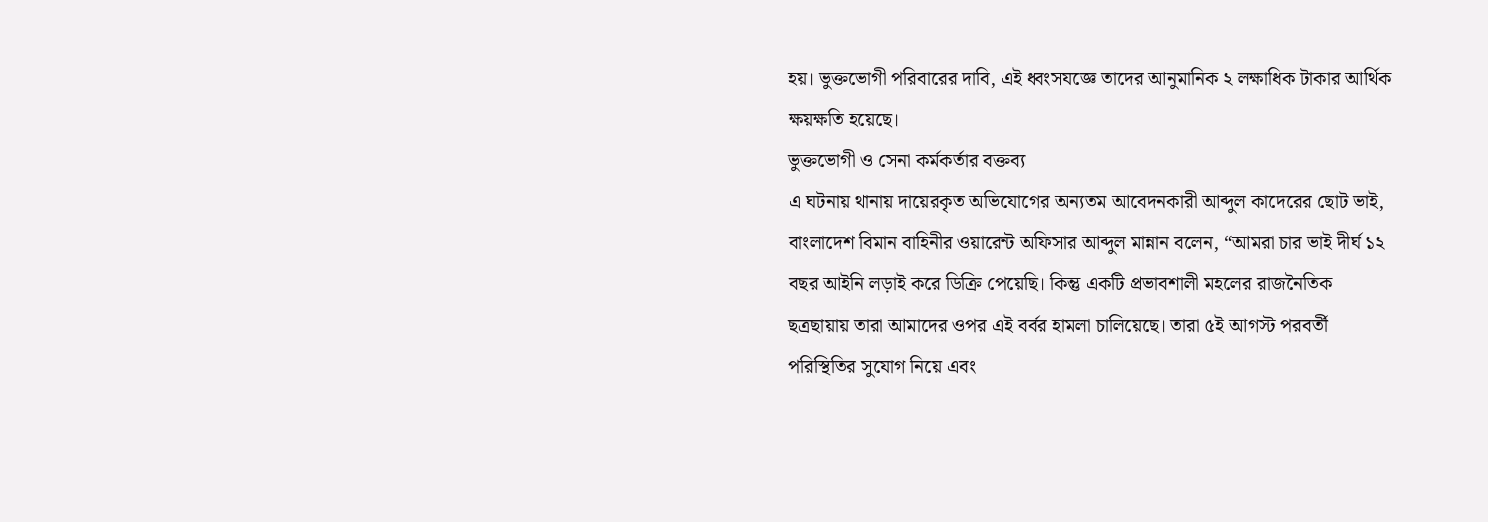হয়। ভুক্তভোগী পরিবারের দাবি, এই ধ্বংসযজ্ঞে তাদের আনুমানিক ২ লক্ষাধিক টাকার আর্থিক ক্ষয়ক্ষতি হয়েছে।
ভুক্তভোগী ও সেনা কর্মকর্তার বক্তব্য
এ ঘটনায় থানায় দায়েরকৃত অভিযোগের অন্যতম আবেদনকারী আব্দুল কাদেরের ছোট ভাই, বাংলাদেশ বিমান বাহিনীর ওয়ারেন্ট অফিসার আব্দুল মান্নান বলেন, “আমরা চার ভাই দীর্ঘ ১২ বছর আইনি লড়াই করে ডিক্রি পেয়েছি। কিন্তু একটি প্রভাবশালী মহলের রাজনৈতিক ছত্রছায়ায় তারা আমাদের ওপর এই বর্বর হামলা চালিয়েছে। তারা ৫ই আগস্ট পরবর্তী পরিস্থিতির সুযোগ নিয়ে এবং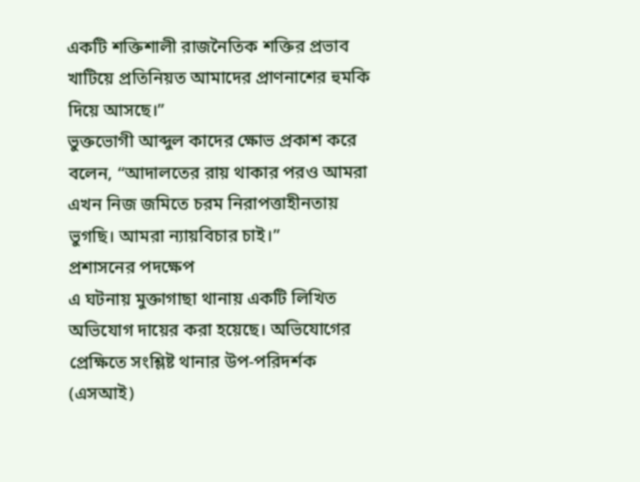একটি শক্তিশালী রাজনৈতিক শক্তির প্রভাব খাটিয়ে প্রতিনিয়ত আমাদের প্রাণনাশের হুমকি দিয়ে আসছে।”
ভুক্তভোগী আব্দুল কাদের ক্ষোভ প্রকাশ করে বলেন, “আদালতের রায় থাকার পরও আমরা এখন নিজ জমিতে চরম নিরাপত্তাহীনতায় ভুগছি। আমরা ন্যায়বিচার চাই।”
প্রশাসনের পদক্ষেপ
এ ঘটনায় মুক্তাগাছা থানায় একটি লিখিত অভিযোগ দায়ের করা হয়েছে। অভিযোগের প্রেক্ষিতে সংশ্লিষ্ট থানার উপ-পরিদর্শক (এসআই)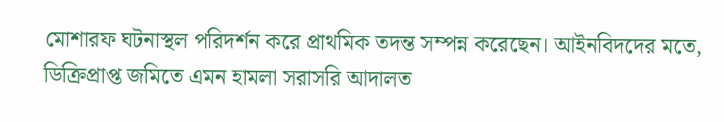মোশারফ ঘটনাস্থল পরিদর্শন করে প্রাথমিক তদন্ত সম্পন্ন করেছেন। আইনবিদদের মতে, ডিক্রিপ্রাপ্ত জমিতে এমন হামলা সরাসরি আদালত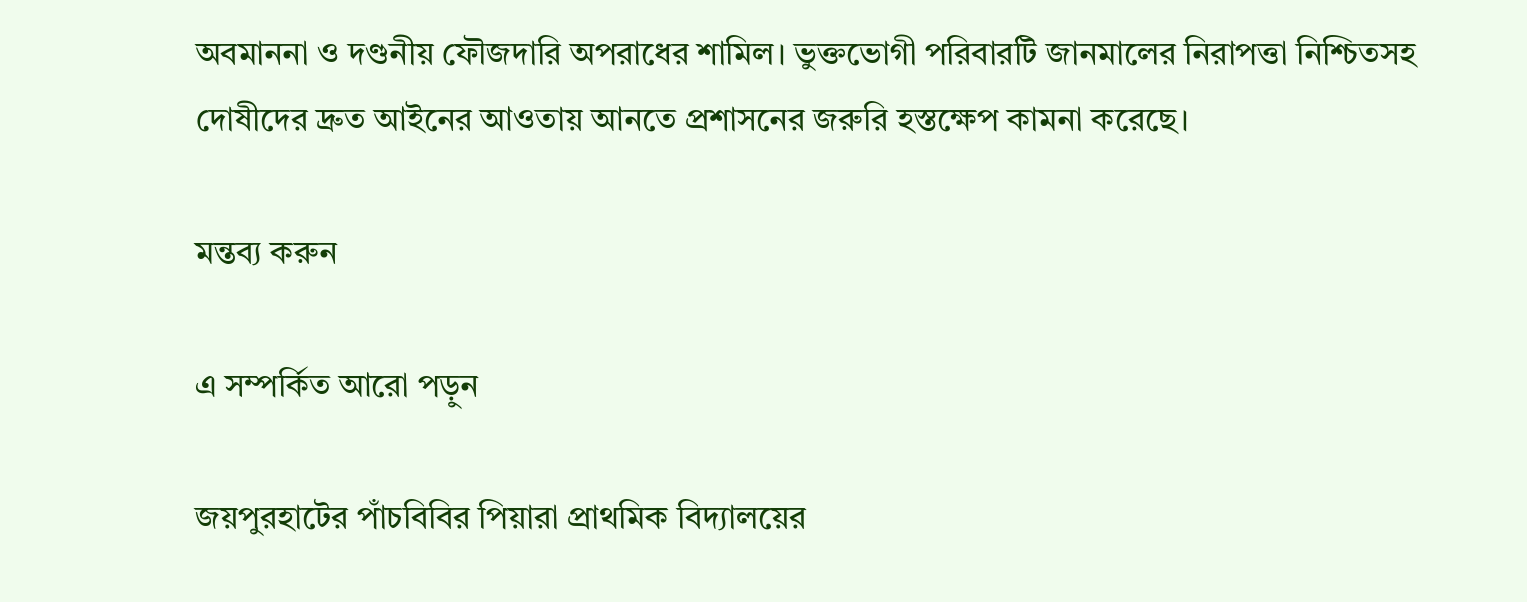অবমাননা ও দণ্ডনীয় ফৌজদারি অপরাধের শামিল। ভুক্তভোগী পরিবারটি জানমালের নিরাপত্তা নিশ্চিতসহ দোষীদের দ্রুত আইনের আওতায় আনতে প্রশাসনের জরুরি হস্তক্ষেপ কামনা করেছে।

মন্তব্য করুন

এ সম্পর্কিত আরো পড়ুন

জয়পুরহাটের পাঁচবিবির পিয়ারা প্রাথমিক বিদ্যালয়ের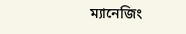ম্যানেজিং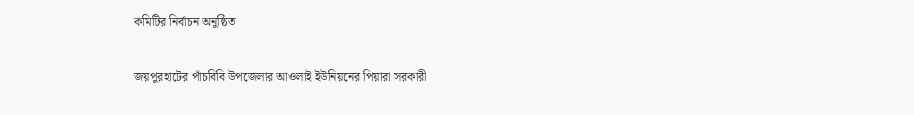কমিটির নির্বাচন অনুষ্ঠিত

জয়পুরহাটের পাঁচবিবি উপজেলার আওলাই ইউনিয়নের পিয়ারা সরকারী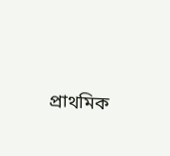প্রাথমিক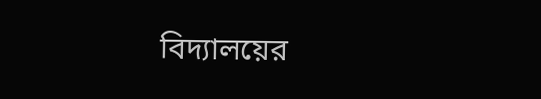বিদ্যালয়ের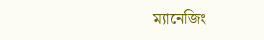ম্যানেজিং